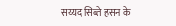सय्यद सिब्ते हसन के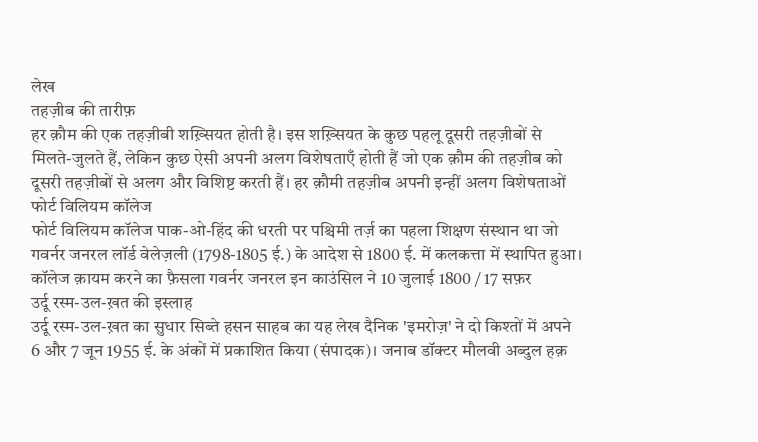लेख
तहज़ीब की तारीफ़
हर क़ौम की एक तहज़ीबी शख़्सियत होती है। इस शख़्सियत के कुछ पहलू दूसरी तहज़ीबों से मिलते-जुलते हैं, लेकिन कुछ ऐसी अपनी अलग विशेषताएँ होती हैं जो एक क़ौम की तहज़ीब को दूसरी तहज़ीबों से अलग और विशिष्ट करती हैं। हर क़ौमी तहज़ीब अपनी इन्हीं अलग विशेषताओं
फोर्ट विलियम कॉलेज
फोर्ट विलियम कॉलेज पाक-ओ-हिंद की धरती पर पश्चिमी तर्ज़ का पहला शिक्षण संस्थान था जो गवर्नर जनरल लॉर्ड वेलेज़ली (1798-1805 ई.) के आदेश से 1800 ई. में कलकत्ता में स्थापित हुआ। कॉलेज क़ायम करने का फ़ैसला गवर्नर जनरल इन काउंसिल ने 10 जुलाई 1800 / 17 सफ़र
उर्दू रस्म-उल-ख़त की इस्लाह
उर्दू रस्म-उल-ख़त का सुधार सिब्ते हसन साहब का यह लेख दैनिक 'इमरोज़' ने दो किश्तों में अपने 6 और 7 जून 1955 ई. के अंकों में प्रकाशित किया (संपादक)। जनाब डॉक्टर मौलवी अब्दुल हक़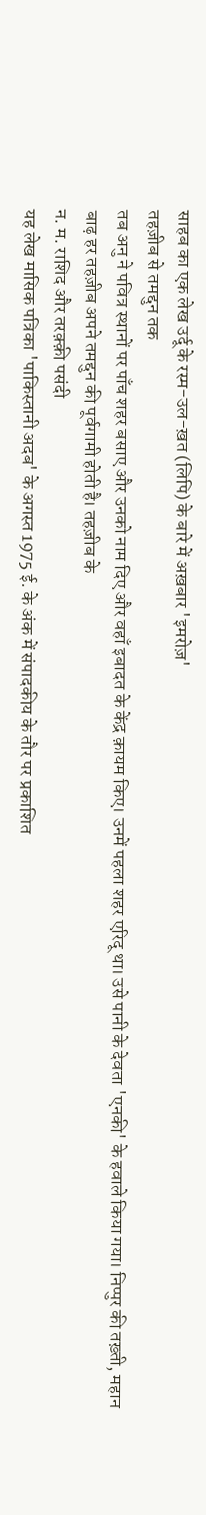साहब का एक लेख उर्दू के रस्म-उल-ख़त (लिपि) के बारे में अख़बार 'इमरोज़'
तहज़ीब से तमद्दुन तक
तब अनु ने पवित्र स्थानों पर पाँच शहर बसाए और उनको नाम दिए और वहाँ इबादत के केंद्र क़ायम किए। उनमें पहला शहर एरिदू था। उसे पानी के देवता 'एनकी' के हवाले किया गया। निप्पुर की तख़्ती, महान बाढ़ हर तहज़ीब अपने तमद्दुन की पूर्वगामी होती है। तहज़ीब के
न. म. राशिद और तरक़्क़ी पसंदी
यह लेख मासिक पत्रिका 'पाकिस्तानी अदब' के अगस्त 1975 ई. के अंक में संपादकीय के तौर पर प्रकाशित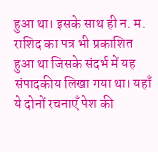हुआ था। इसके साथ ही न. म. राशिद का पत्र भी प्रकाशित हुआ था जिसके संदर्भ में यह संपादकीय लिखा गया था। यहाँ ये दोनों रचनाएँ पेश की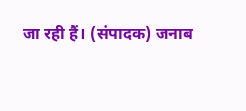जा रही हैं। (संपादक) जनाब